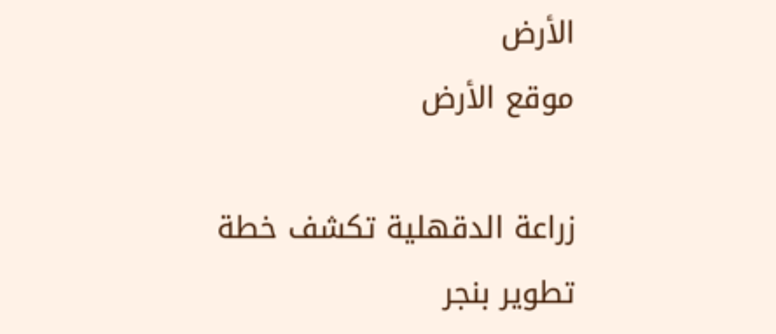الأرض
موقع الأرض

زراعة الدقهلية تكشف خطة تطوير بنجر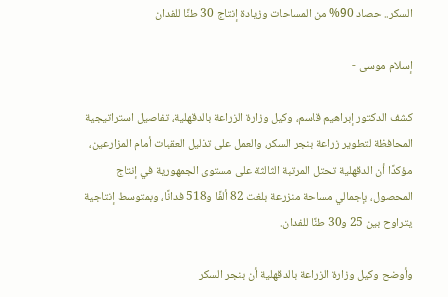السكر.. حصاد 90% من المساحات وزيادة إنتاج 30 طنًا للفدان

إسلام موسى -

كشف الدكتور إبراهيم قاسم، وكيل وزارة الزراعة بالدقهلية، تفاصيل استراتيجية المحافظة لتطوير زراعة بنجر السكر، والعمل على تذليل العقبات أمام المزارعين، مؤكدًا أن الدقهلية تحتل المرتبة الثالثة على مستوى الجمهورية في إنتاج المحصول، بإجمالي مساحة منزرعة بلغت 82 ألفًا و518 فدانًا، وبمتوسط إنتاجية يتراوح بين 25 و30 طنًا للفدان.

وأوضح وكيل وزارة الزراعة بالدقهلية أن بنجر السكر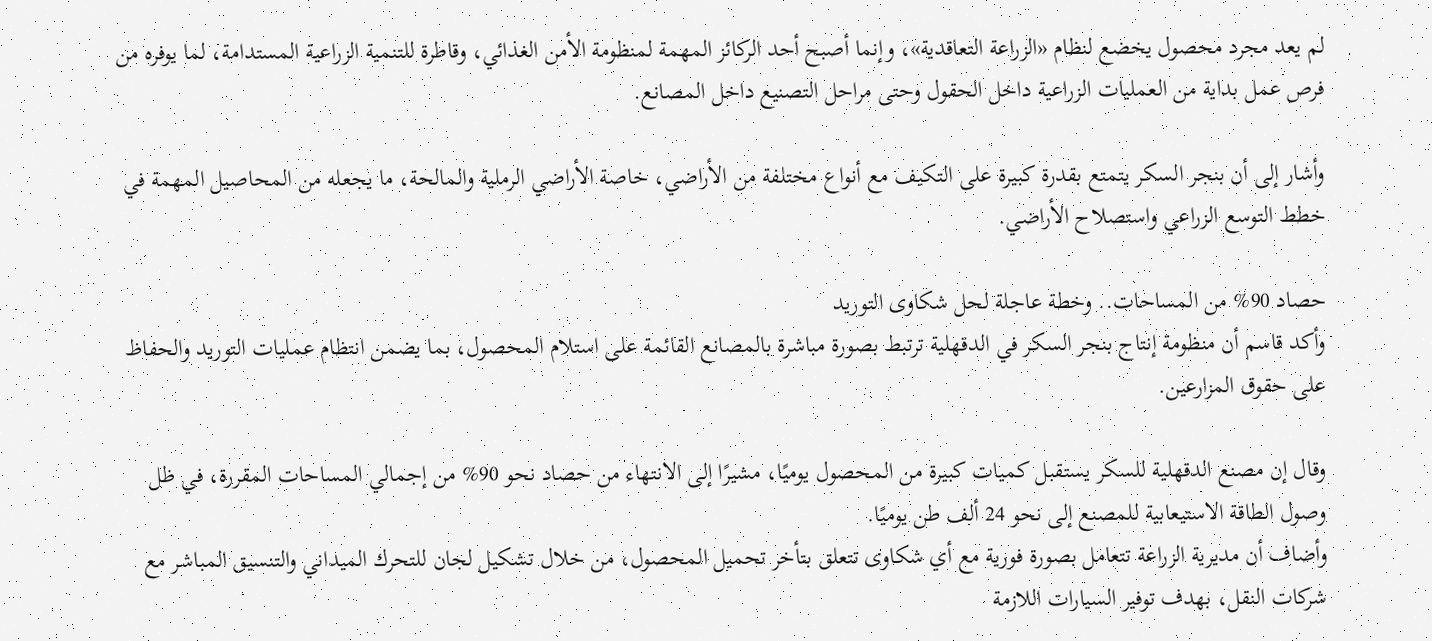لم يعد مجرد محصول يخضع لنظام «الزراعة التعاقدية»، وإنما أصبح أحد الركائز المهمة لمنظومة الأمن الغذائي، وقاطرة للتنمية الزراعية المستدامة، لما يوفره من فرص عمل بداية من العمليات الزراعية داخل الحقول وحتى مراحل التصنيع داخل المصانع.

وأشار إلى أن بنجر السكر يتمتع بقدرة كبيرة على التكيف مع أنواع مختلفة من الأراضي، خاصة الأراضي الرملية والمالحة، ما يجعله من المحاصيل المهمة في خطط التوسع الزراعي واستصلاح الأراضي.

حصاد 90% من المساحات.. وخطة عاجلة لحل شكاوى التوريد
وأكد قاسم أن منظومة إنتاج بنجر السكر في الدقهلية ترتبط بصورة مباشرة بالمصانع القائمة على استلام المحصول، بما يضمن انتظام عمليات التوريد والحفاظ على حقوق المزارعين.

وقال إن مصنع الدقهلية للسكر يستقبل كميات كبيرة من المحصول يوميًا، مشيرًا إلى الانتهاء من حصاد نحو 90% من إجمالي المساحات المقررة، في ظل وصول الطاقة الاستيعابية للمصنع إلى نحو 24 ألف طن يوميًا.
وأضاف أن مديرية الزراعة تتعامل بصورة فورية مع أي شكاوى تتعلق بتأخر تحميل المحصول، من خلال تشكيل لجان للتحرك الميداني والتنسيق المباشر مع شركات النقل، بهدف توفير السيارات اللازمة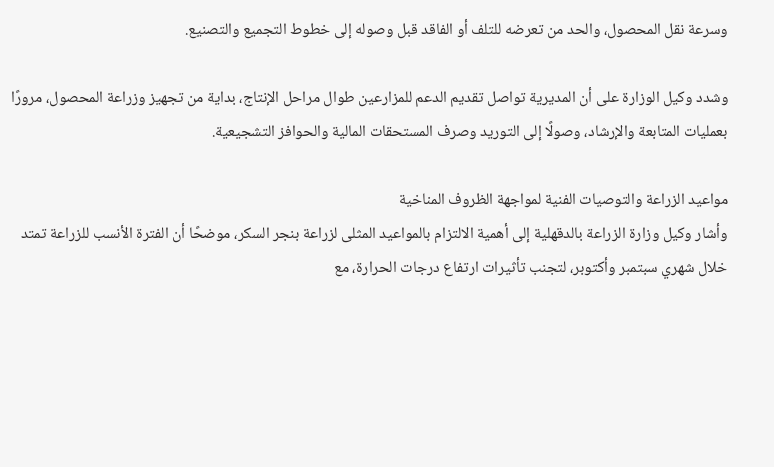وسرعة نقل المحصول، والحد من تعرضه للتلف أو الفاقد قبل وصوله إلى خطوط التجميع والتصنيع.

وشدد وكيل الوزارة على أن المديرية تواصل تقديم الدعم للمزارعين طوال مراحل الإنتاج، بداية من تجهيز وزراعة المحصول، مرورًا بعمليات المتابعة والإرشاد، وصولًا إلى التوريد وصرف المستحقات المالية والحوافز التشجيعية.

مواعيد الزراعة والتوصيات الفنية لمواجهة الظروف المناخية
وأشار وكيل وزارة الزراعة بالدقهلية إلى أهمية الالتزام بالمواعيد المثلى لزراعة بنجر السكر، موضحًا أن الفترة الأنسب للزراعة تمتد خلال شهري سبتمبر وأكتوبر، لتجنب تأثيرات ارتفاع درجات الحرارة، مع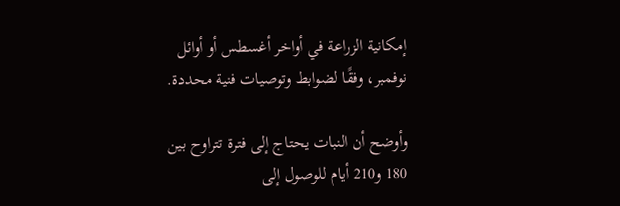إمكانية الزراعة في أواخر أغسطس أو أوائل نوفمبر، وفقًا لضوابط وتوصيات فنية محددة.

وأوضح أن النبات يحتاج إلى فترة تتراوح بين 180 و210 أيام للوصول إلى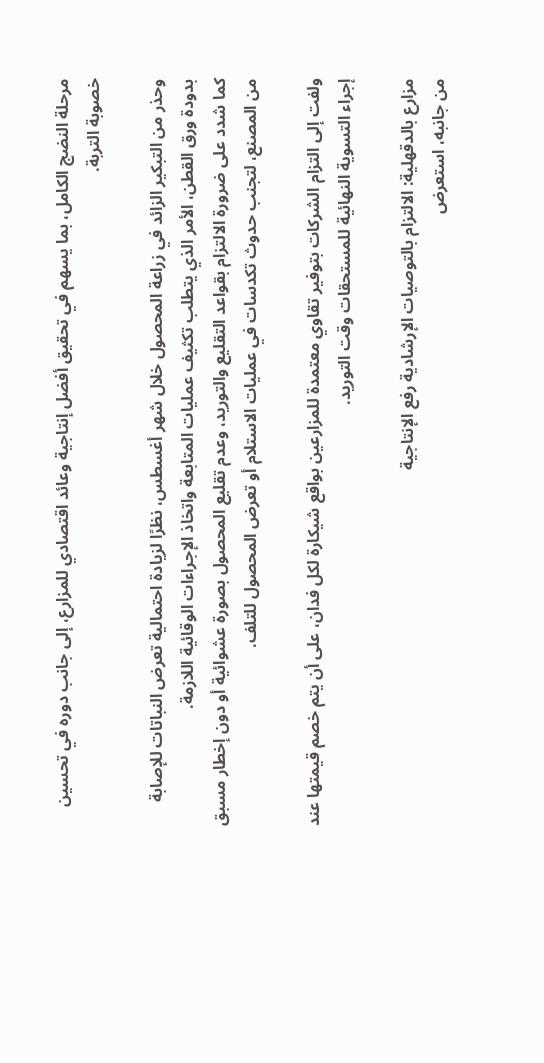مرحلة النضج الكامل، بما يسهم في تحقيق أفضل إنتاجية وعائد اقتصادي للمزارع، إلى جانب دوره في تحسين خصوبة التربة.

وحذر من التبكير الزائد في زراعة المحصول خلال شهر أغسطس، نظرًا لزيادة احتمالية تعرض النباتات للإصابة بدودة ورق القطن، الأمر الذي يتطلب تكثيف عمليات المتابعة واتخاذ الإجراءات الوقائية اللازمة.
كما شدد على ضرورة الالتزام بقواعد التقليع والتوريد، وعدم تقليع المحصول بصورة عشوائية أو دون إخطار مسبق من المصنع، لتجنب حدوث تكدسات في عمليات الاستلام أو تعرض المحصول للتلف.

ولفت إلى التزام الشركات بتوفير تقاوي معتمدة للمزارعين بواقع شيكارة لكل فدان، على أن يتم خصم قيمتها عند إجراء التسوية النهائية للمستحقات وقت التوريد.

مزارع بالدقهلية: الالتزام بالتوصيات الإرشادية رفع الإنتاجية
من جانبه، استعرض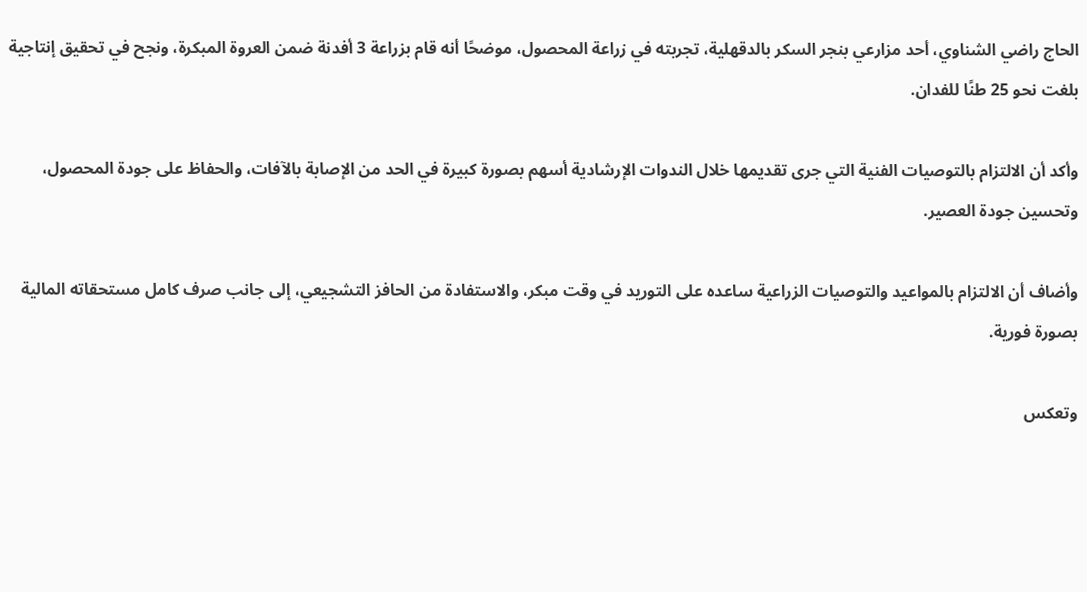الحاج راضي الشناوي، أحد مزارعي بنجر السكر بالدقهلية، تجربته في زراعة المحصول، موضحًا أنه قام بزراعة 3 أفدنة ضمن العروة المبكرة، ونجح في تحقيق إنتاجية بلغت نحو 25 طنًا للفدان.

وأكد أن الالتزام بالتوصيات الفنية التي جرى تقديمها خلال الندوات الإرشادية أسهم بصورة كبيرة في الحد من الإصابة بالآفات، والحفاظ على جودة المحصول، وتحسين جودة العصير.

وأضاف أن الالتزام بالمواعيد والتوصيات الزراعية ساعده على التوريد في وقت مبكر، والاستفادة من الحافز التشجيعي، إلى جانب صرف كامل مستحقاته المالية بصورة فورية.

وتعكس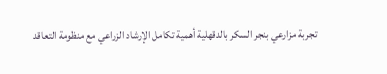تجربة مزارعي بنجر السكر بالدقهلية أهمية تكامل الإرشاد الزراعي مع منظومة التعاقد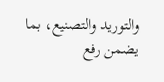والتوريد والتصنيع، بما يضمن رفع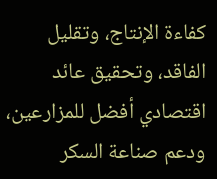كفاءة الإنتاج، وتقليل الفاقد، وتحقيق عائد اقتصادي أفضل للمزارعين، ودعم صناعة السكر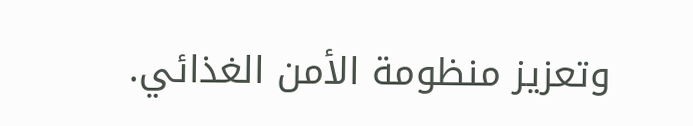وتعزيز منظومة الأمن الغذائي.